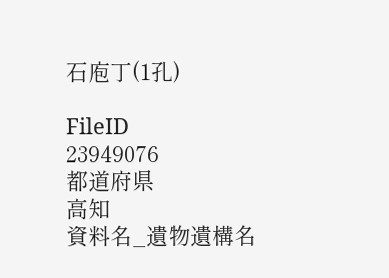石庖丁(1孔)

FileID
23949076
都道府県
高知
資料名_遺物遺構名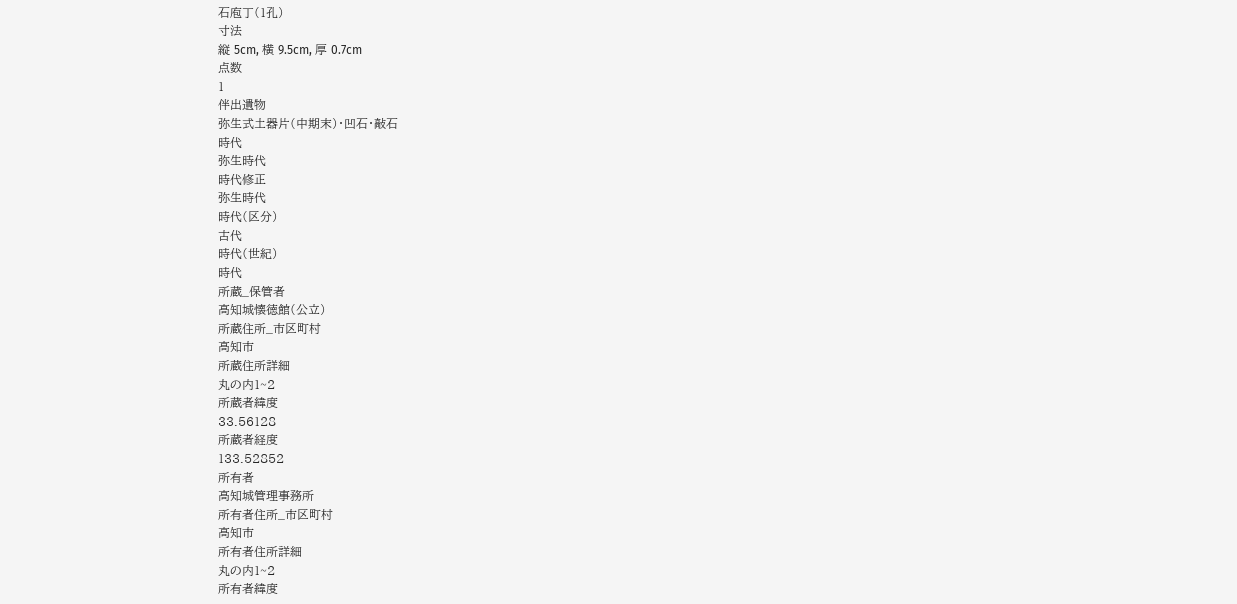石庖丁(1孔)
寸法
縦 5cm, 横 9.5cm, 厚 0.7cm
点数
1
伴出遺物
弥生式土器片(中期末)・凹石・敲石
時代
弥生時代
時代修正
弥生時代
時代(区分)
古代
時代(世紀)
時代
所蔵_保管者
高知城懐徳館(公立)
所蔵住所_市区町村
高知市
所蔵住所詳細
丸の内1~2
所蔵者緯度
33.56128
所蔵者経度
133.52852
所有者
高知城管理事務所
所有者住所_市区町村
高知市
所有者住所詳細
丸の内1~2
所有者緯度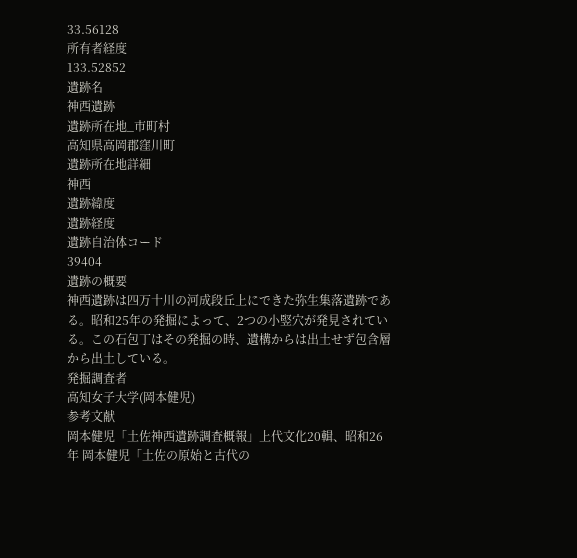33.56128
所有者経度
133.52852
遺跡名
神西遺跡
遺跡所在地_市町村
高知県高岡郡窪川町
遺跡所在地詳細
神西
遺跡緯度
遺跡経度
遺跡自治体コード
39404
遺跡の概要
神西遺跡は四万十川の河成段丘上にできた弥生集落遺跡である。昭和25年の発掘によって、2つの小竪穴が発見されている。この石包丁はその発掘の時、遺構からは出土せず包含層から出土している。
発掘調査者
高知女子大学(岡本健児)
参考文献
岡本健児「土佐神西遺跡調査概報」上代文化20輯、昭和26年 岡本健児「土佐の原始と古代の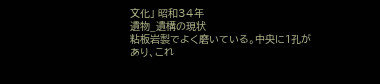文化」 昭和34年
遺物_遺構の現状
粘板岩製でよく磨いている。中央に1孔があり、これ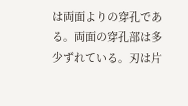は両面よりの穿孔である。両面の穿孔部は多少ずれている。刃は片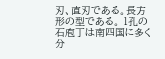刃、直刃である。長方形の型である。 1孔の石庖丁は南四国に多く分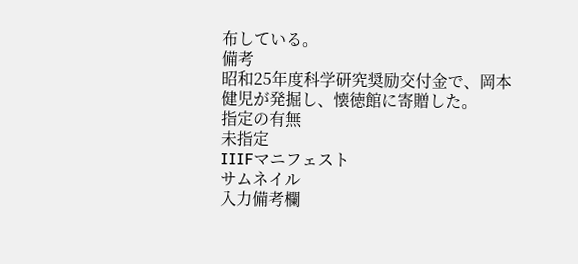布している。
備考
昭和25年度科学研究奨励交付金で、岡本健児が発掘し、懐徳館に寄贈した。
指定の有無
未指定
IIIFマニフェスト
サムネイル
入力備考欄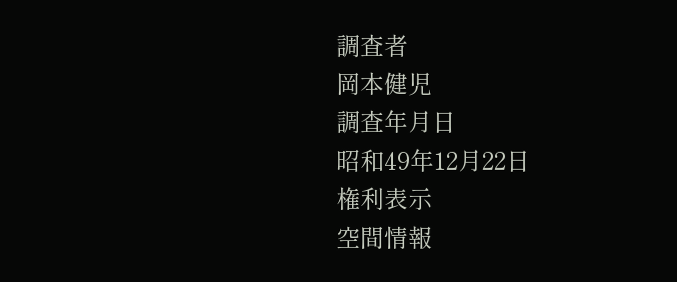調査者
岡本健児
調査年月日
昭和49年12月22日
権利表示
空間情報